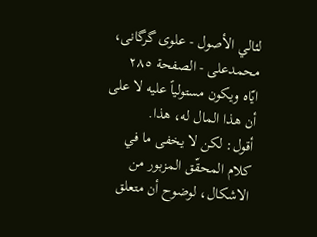لئالي الأصول - علوی گرگانی، محمدعلی - الصفحة ٢٨٥
ايّاه ويكون مستولياً عليه لا على أن هذا المال له، هذا.
أقول: لكن لا يخفى ما في كلام المحقّق المزبور من الاشكال، لوضوح أن متعلق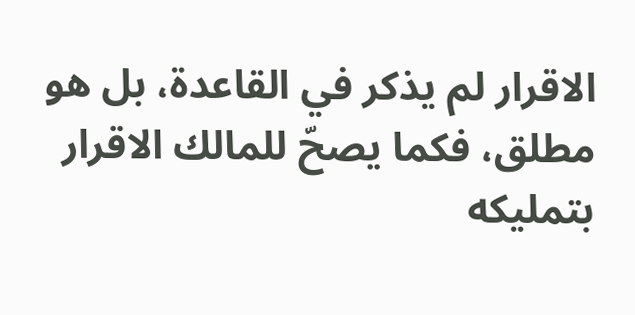الاقرار لم يذكر في القاعدة، بل هو مطلق، فكما يصحّ للمالك الاقرار بتمليكه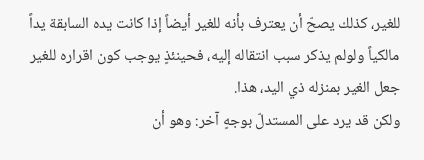للغير، كذلك يصحّ أن يعترف بأنه للغير أيضاً إذا كانت يده السابقة يداً مالكياً ولولم يذكر سبب انتقاله إليه، فحينئذٍ يوجب كون اقراره للغير جعل الغير بمنزله ذي اليد، هذا.
ولكن قد يرد على المستدلّ بوجهٍ آخر: وهو أن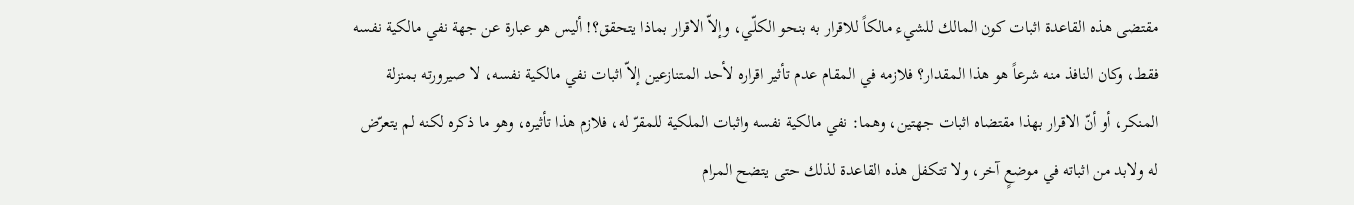مقتضى هذه القاعدة اثبات كون المالك للشيء مالكاً للاقرار به بنحو الكلّي، وإلاّ الاقرار بماذا يتحقق؟! أليس هو عبارة عن جهة نفي مالكية نفسه فقط، وكان النافذ منه شرعاً هو هذا المقدار؟ فلازمه في المقام عدم تأثير اقراره لأحد المتنازعين إلاّ اثبات نفي مالكية نفسه، لا صيرورته بمنزلة المنكر، أو أنّ الاقرار بهذا مقتضاه اثبات جهتين، وهما: نفي مالكية نفسه واثبات الملكية للمقرّ له، فلازم هذا تأثيره، وهو ما ذكره لكنه لم يتعرّض له ولابد من اثباته في موضعٍ آخر، ولا تتكفل هذه القاعدة لذلك حتى يتضح المرام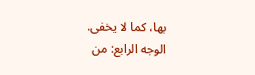بها، كما لا يخفى.
الوجه الرابع: من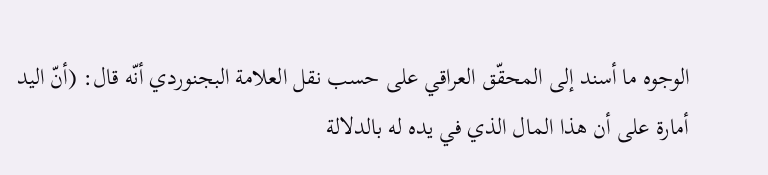الوجوه ما أسند إلى المحقّق العراقي على حسب نقل العلامة البجنوردي أنّه قال: (أنّ اليد أمارة على أن هذا المال الذي في يده له بالدلالة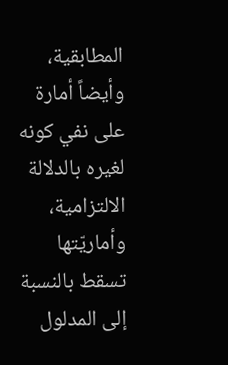المطابقية، وأيضاً أمارة على نفي كونه لغيره بالدلالة الالتزامية، وأماريّتها تسقط بالنسبة إلى المدلول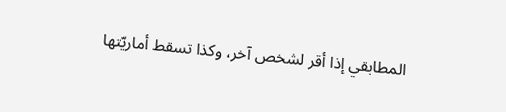المطابقي إذا أقر لشخص آخر، وكذا تسقط أماريّتها